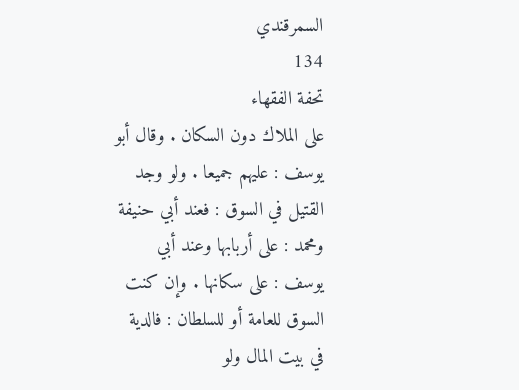السمرقندي
134
تحفة الفقهاء
على الملاك دون السكان . وقال أبو يوسف : عليهم جميعا . ولو وجد القتيل في السوق : فعند أبي حنيفة ومحمد : على أربابها وعند أبي يوسف : على سكانها . وإن كنت السوق للعامة أو للسلطان : فالدية في بيت المال ولو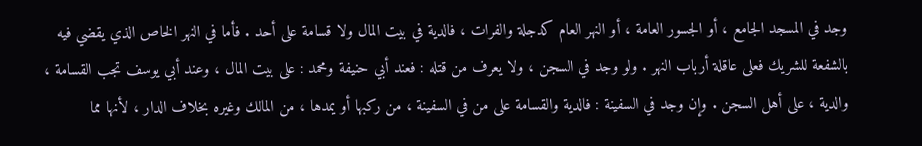وجد في المسجد الجامع ، أو الجسور العامة ، أو النهر العام كدجلة والفرات ، فالدية في بيت المال ولا قسامة على أحد . فأما في النهر الخاص الذي يقضي فيه بالشفعة للشريك فعلى عاقلة أرباب النهر . ولو وجد في السجن ، ولا يعرف من قتله : فعند أبي حنيفة ومحمد : على بيت المال ، وعند أبي يوسف تجب القسامة ، والدية ، على أهل السجن . وإن وجد في السفينة : فالدية والقسامة على من في السفينة ، من ركبها أو يمدها ، من المالك وغيره بخلاف الدار ، لأنها مما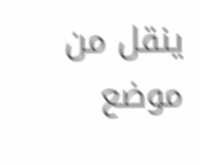ينقل من موضع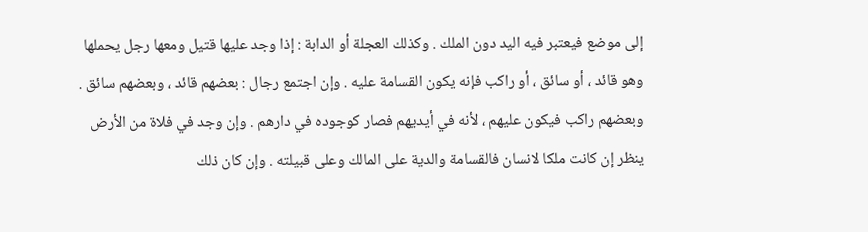إلى موضع فيعتبر فيه اليد دون الملك . وكذلك العجلة أو الدابة : إذا وجد عليها قتيل ومعها رجل يحملها وهو قائد ، أو سائق ، أو راكب فإنه يكون القسامة عليه . وإن اجتمع رجال : بعضهم قائد ، وبعضهم سائق . وبعضهم راكب فيكون عليهم ، لأنه في أيديهم فصار كوجوده في دارهم . وإن وجد في فلاة من الأرض ينظر إن كانت ملكا لانسان فالقسامة والدية على المالك وعلى قبيلته . وإن كان ذلك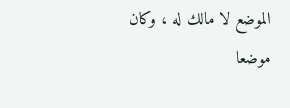الموضع لا مالك له ، وكان موضعا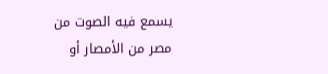يسمع فيه الصوت من مصر من الأمصار أو